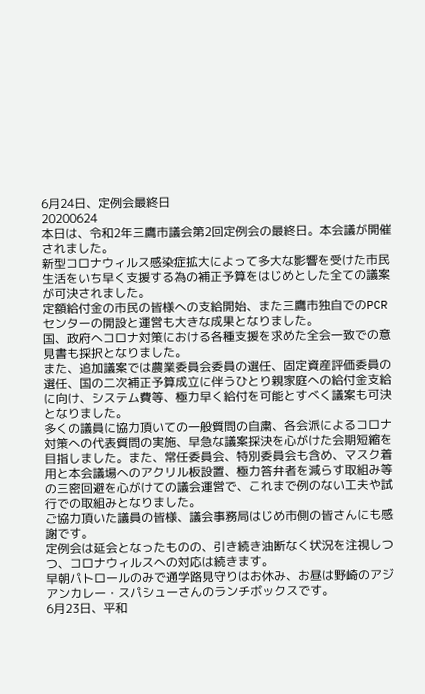6月24日、定例会最終日
20200624
本日は、令和2年三鷹市議会第2回定例会の最終日。本会議が開催されました。
新型コロナウィルス感染症拡大によって多大な影響を受けた市民生活をいち早く支援する為の補正予算をはじめとした全ての議案が可決されました。
定額給付金の市民の皆様への支給開始、また三鷹市独自でのPCRセンターの開設と運営も大きな成果となりました。
国、政府へコロナ対策における各種支援を求めた全会一致での意見書も採択となりました。
また、追加議案では農業委員会委員の選任、固定資産評価委員の選任、国の二次補正予算成立に伴うひとり親家庭への給付金支給に向け、システム費等、極力早く給付を可能とすべく議案も可決となりました。
多くの議員に協力頂いての一般質問の自粛、各会派によるコロナ対策への代表質問の実施、早急な議案採決を心がけた会期短縮を目指しました。また、常任委員会、特別委員会も含め、マスク着用と本会議場へのアクリル板設置、極力答弁者を減らす取組み等の三密回避を心がけての議会運営で、これまで例のない工夫や試行での取組みとなりました。
ご協力頂いた議員の皆様、議会事務局はじめ市側の皆さんにも感謝です。
定例会は延会となったものの、引き続き油断なく状況を注視しつつ、コロナウィルスへの対応は続きます。
早朝パトロールのみで通学路見守りはお休み、お昼は野崎のアジアンカレー・スパシューさんのランチボックスです。
6月23日、平和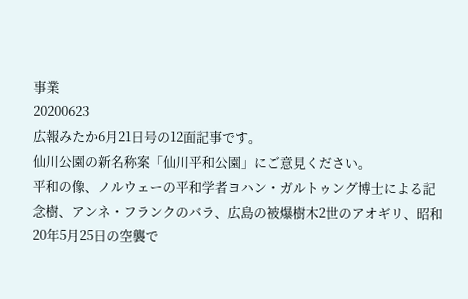事業
20200623
広報みたか6月21日号の12面記事です。
仙川公園の新名称案「仙川平和公園」にご意見ください。
平和の像、ノルウェーの平和学者ヨハン・ガルトゥング博士による記念樹、アンネ・フランクのバラ、広島の被爆樹木2世のアオギリ、昭和20年5月25日の空襲で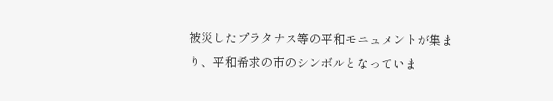被災したプラタナス等の平和モニュメントが集まり、平和希求の市のシンボルとなっていま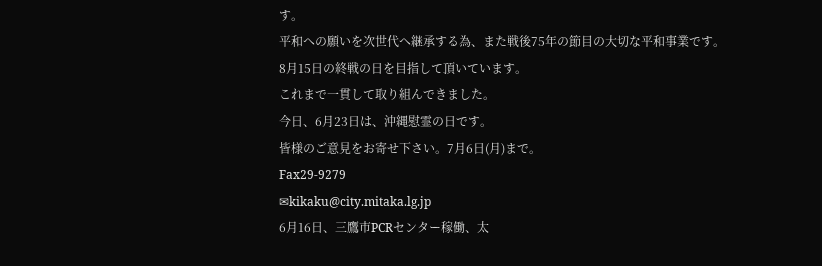す。
平和への願いを次世代へ継承する為、また戦後75年の節目の大切な平和事業です。
8月15日の終戦の日を目指して頂いています。
これまで一貫して取り組んできました。
今日、6月23日は、沖縄慰霊の日です。
皆様のご意見をお寄せ下さい。7月6日(月)まで。
Fax29-9279
✉kikaku@city.mitaka.lg.jp
6月16日、三鷹市PCRセンター稼働、太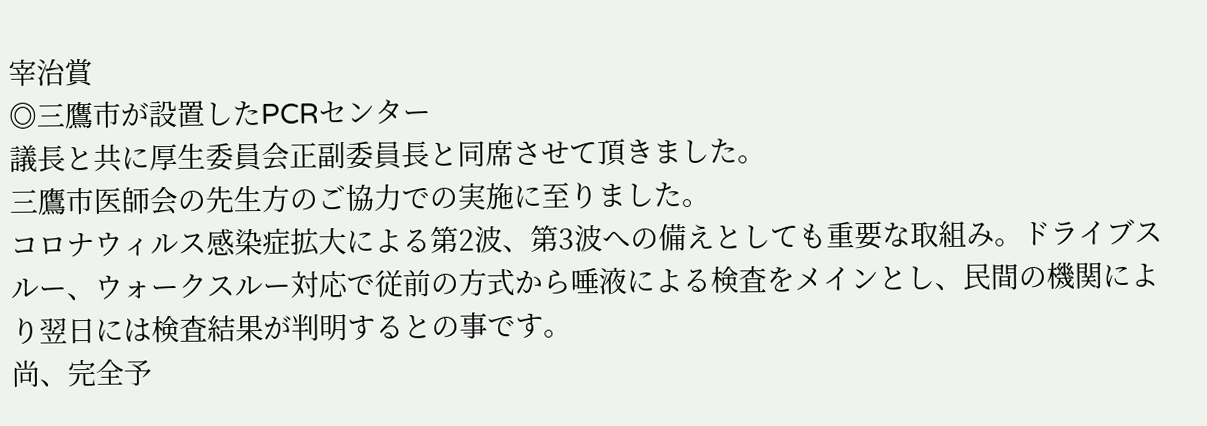宰治賞
◎三鷹市が設置したPCRセンター
議長と共に厚生委員会正副委員長と同席させて頂きました。
三鷹市医師会の先生方のご協力での実施に至りました。
コロナウィルス感染症拡大による第2波、第3波への備えとしても重要な取組み。ドライブスルー、ウォークスルー対応で従前の方式から唾液による検査をメインとし、民間の機関により翌日には検査結果が判明するとの事です。
尚、完全予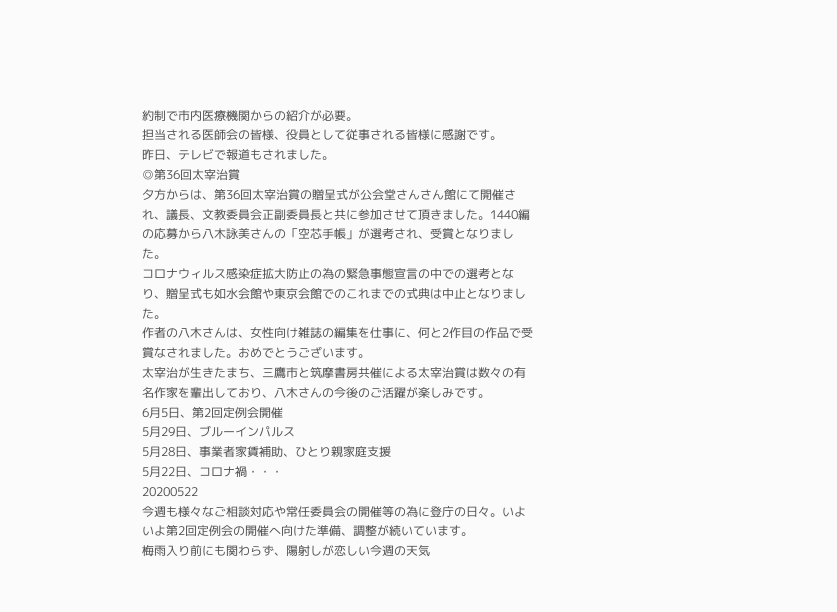約制で市内医療機関からの紹介が必要。
担当される医師会の皆様、役員として従事される皆様に感謝です。
昨日、テレビで報道もされました。
◎第36回太宰治賞
夕方からは、第36回太宰治賞の贈呈式が公会堂さんさん館にて開催され、議長、文教委員会正副委員長と共に参加させて頂きました。1440編の応募から八木詠美さんの「空芯手帳」が選考され、受賞となりました。
コロナウィルス感染症拡大防止の為の緊急事態宣言の中での選考となり、贈呈式も如水会館や東京会館でのこれまでの式典は中止となりました。
作者の八木さんは、女性向け雑誌の編集を仕事に、何と2作目の作品で受賞なされました。おめでとうございます。
太宰治が生きたまち、三鷹市と筑摩書房共催による太宰治賞は数々の有名作家を輩出しており、八木さんの今後のご活躍が楽しみです。
6月5日、第2回定例会開催
5月29日、ブルーインパルス
5月28日、事業者家賃補助、ひとり親家庭支援
5月22日、コロナ禍・・・
20200522
今週も様々なご相談対応や常任委員会の開催等の為に登庁の日々。いよいよ第2回定例会の開催へ向けた準備、調整が続いています。
梅雨入り前にも関わらず、陽射しが恋しい今週の天気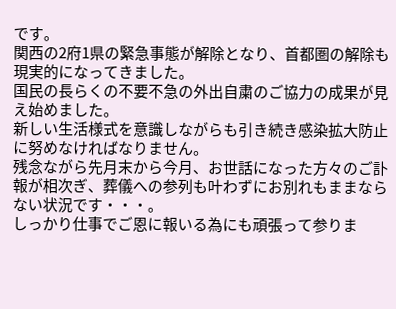です。
関西の2府1県の緊急事態が解除となり、首都圏の解除も現実的になってきました。
国民の長らくの不要不急の外出自粛のご協力の成果が見え始めました。
新しい生活様式を意識しながらも引き続き感染拡大防止に努めなければなりません。
残念ながら先月末から今月、お世話になった方々のご訃報が相次ぎ、葬儀への参列も叶わずにお別れもままならない状況です・・・。
しっかり仕事でご恩に報いる為にも頑張って参りま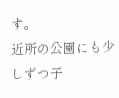す。
近所の公園にも少しずつ子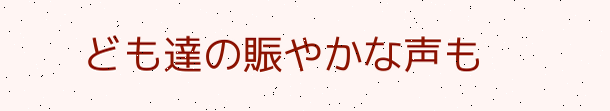ども達の賑やかな声も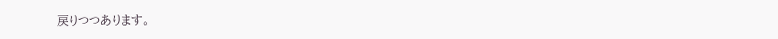戻りつつあります。